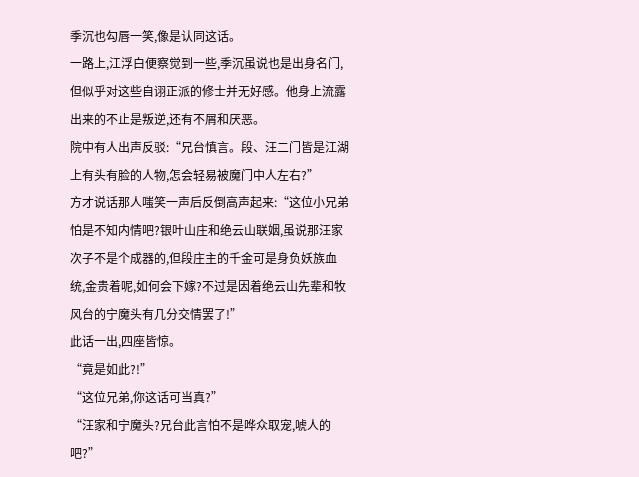季沉也勾唇一笑,像是认同这话。
一路上,江浮白便察觉到一些,季沉虽说也是出身名门,但似乎对这些自诩正派的修士并无好感。他身上流露出来的不止是叛逆,还有不屑和厌恶。
院中有人出声反驳:“兄台慎言。段、汪二门皆是江湖上有头有脸的人物,怎会轻易被魔门中人左右?”
方才说话那人嗤笑一声后反倒高声起来:“这位小兄弟怕是不知内情吧?银叶山庄和绝云山联姻,虽说那汪家次子不是个成器的,但段庄主的千金可是身负妖族血统,金贵着呢,如何会下嫁?不过是因着绝云山先辈和牧风台的宁魔头有几分交情罢了!”
此话一出,四座皆惊。
“竟是如此?!”
“这位兄弟,你这话可当真?”
“汪家和宁魔头?兄台此言怕不是哗众取宠,唬人的吧?”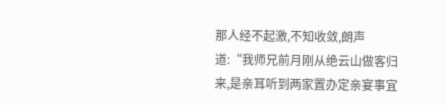那人经不起激,不知收敛,朗声道:“我师兄前月刚从绝云山做客归来,是亲耳听到两家置办定亲宴事宜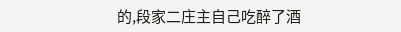的,段家二庄主自己吃醉了酒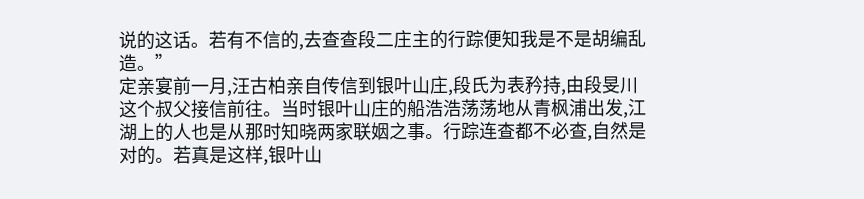说的这话。若有不信的,去查查段二庄主的行踪便知我是不是胡编乱造。”
定亲宴前一月,汪古柏亲自传信到银叶山庄,段氏为表矜持,由段旻川这个叔父接信前往。当时银叶山庄的船浩浩荡荡地从青枫浦出发,江湖上的人也是从那时知晓两家联姻之事。行踪连查都不必查,自然是对的。若真是这样,银叶山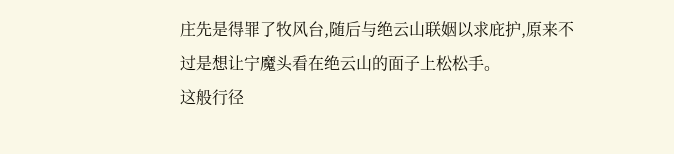庄先是得罪了牧风台,随后与绝云山联姻以求庇护,原来不过是想让宁魔头看在绝云山的面子上松松手。
这般行径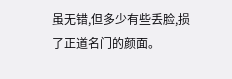虽无错,但多少有些丢脸,损了正道名门的颜面。